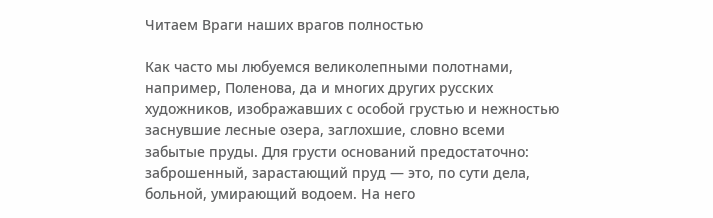Читаем Враги наших врагов полностью

Как часто мы любуемся великолепными полотнами, например, Поленова, да и многих других русских художников, изображавших с особой грустью и нежностью заснувшие лесные озера, заглохшие, словно всеми забытые пруды. Для грусти оснований предостаточно: заброшенный, зарастающий пруд — это, по сути дела, больной, умирающий водоем. На него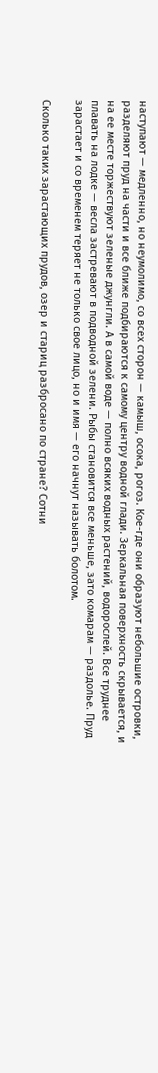наступают — медленно, но неумолимо, со всех сторон — камыш, осока, рогоз. Кое-где они образуют небольшие островки, разделяют пруд на части и все ближе подбираются к самому центру водной глади. Зеркальная поверхность скрывается, и на ее месте торжествуют зеленые джунгли. А в самой воде — полно всяких водных растений, водорослей. Все труднее плавать на лодке — весла застревают в подводной зелени. Рыбы становится все меньше, зато комарам — раздолье. Пруд зарастает и со временем теряет не только свое лицо, но и имя — его начнут называть болотом.

Сколько таких зарастающих прудов, озер и стариц разбросано по стране? Сотни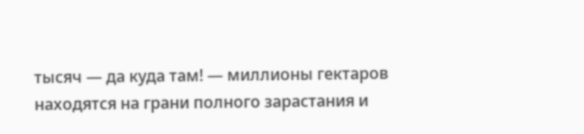тысяч — да куда там! — миллионы гектаров находятся на грани полного зарастания и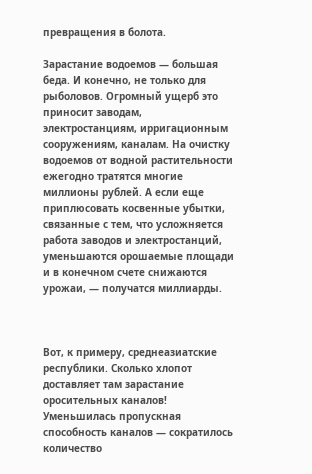превращения в болота.

Зарастание водоемов — большая беда. И конечно, не только для рыболовов. Огромный ущерб это приносит заводам, электростанциям, ирригационным сооружениям, каналам. На очистку водоемов от водной растительности ежегодно тратятся многие миллионы рублей. А если еще приплюсовать косвенные убытки, связанные с тем, что усложняется работа заводов и электростанций, уменьшаются орошаемые площади и в конечном счете снижаются урожаи, — получатся миллиарды.



Вот, к примеру, среднеазиатские республики. Сколько хлопот доставляет там зарастание оросительных каналов! Уменьшилась пропускная способность каналов — сократилось количество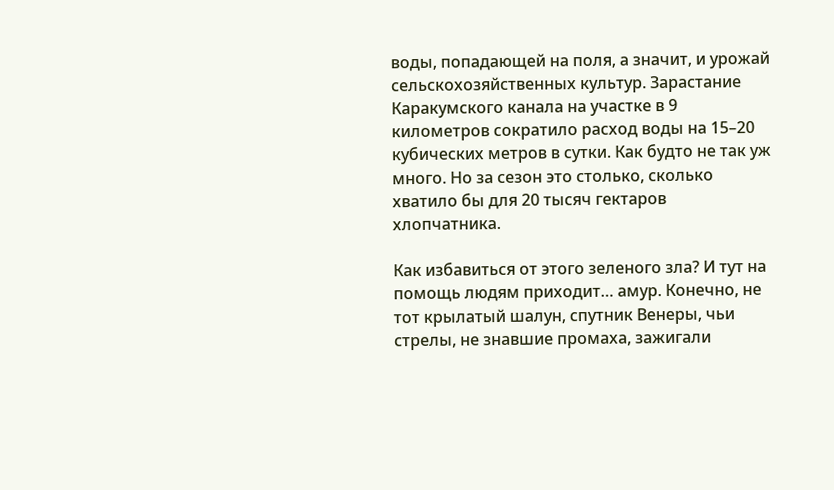воды, попадающей на поля, а значит, и урожай сельскохозяйственных культур. Зарастание Каракумского канала на участке в 9 километров сократило расход воды на 15–20 кубических метров в сутки. Как будто не так уж много. Но за сезон это столько, сколько хватило бы для 20 тысяч гектаров хлопчатника.

Как избавиться от этого зеленого зла? И тут на помощь людям приходит… амур. Конечно, не тот крылатый шалун, спутник Венеры, чьи стрелы, не знавшие промаха, зажигали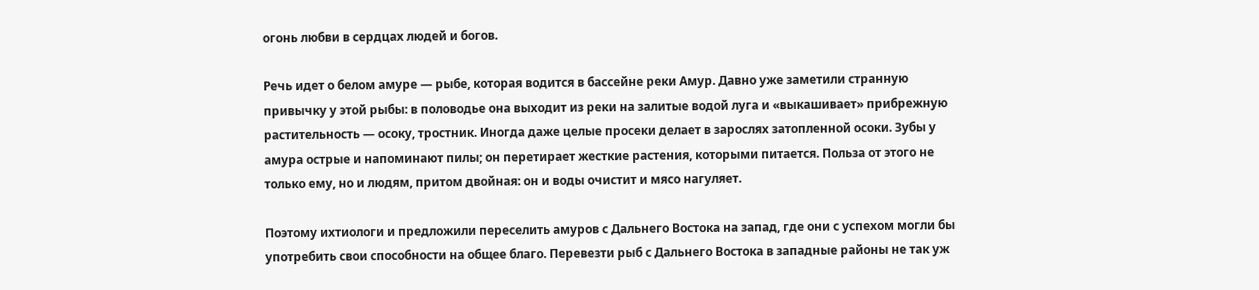огонь любви в сердцах людей и богов.

Речь идет о белом амуре — рыбе, которая водится в бассейне реки Амур. Давно уже заметили странную привычку у этой рыбы: в половодье она выходит из реки на залитые водой луга и «выкашивает» прибрежную растительность — осоку, тростник. Иногда даже целые просеки делает в зарослях затопленной осоки. Зубы у амура острые и напоминают пилы; он перетирает жесткие растения, которыми питается. Польза от этого не только ему, но и людям, притом двойная: он и воды очистит и мясо нагуляет.

Поэтому ихтиологи и предложили переселить амуров с Дальнего Востока на запад, где они с успехом могли бы употребить свои способности на общее благо. Перевезти рыб с Дальнего Востока в западные районы не так уж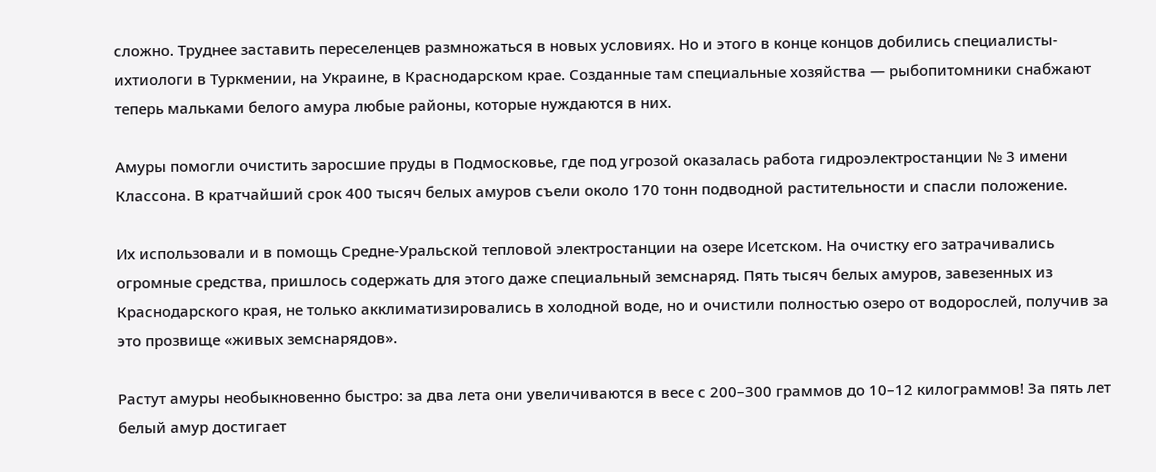сложно. Труднее заставить переселенцев размножаться в новых условиях. Но и этого в конце концов добились специалисты-ихтиологи в Туркмении, на Украине, в Краснодарском крае. Созданные там специальные хозяйства — рыбопитомники снабжают теперь мальками белого амура любые районы, которые нуждаются в них.

Амуры помогли очистить заросшие пруды в Подмосковье, где под угрозой оказалась работа гидроэлектростанции № 3 имени Классона. В кратчайший срок 400 тысяч белых амуров съели около 170 тонн подводной растительности и спасли положение.

Их использовали и в помощь Средне-Уральской тепловой электростанции на озере Исетском. На очистку его затрачивались огромные средства, пришлось содержать для этого даже специальный земснаряд. Пять тысяч белых амуров, завезенных из Краснодарского края, не только акклиматизировались в холодной воде, но и очистили полностью озеро от водорослей, получив за это прозвище «живых земснарядов».

Растут амуры необыкновенно быстро: за два лета они увеличиваются в весе с 200–300 граммов до 10–12 килограммов! За пять лет белый амур достигает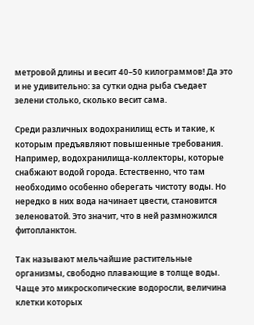метровой длины и весит 40–50 килограммов! Да это и не удивительно: за сутки одна рыба съедает зелени столько, сколько весит сама.

Среди различных водохранилищ есть и такие, к которым предъявляют повышенные требования. Например, водохранилища-коллекторы, которые снабжают водой города. Естественно, что там необходимо особенно оберегать чистоту воды. Но нередко в них вода начинает цвести, становится зеленоватой. Это значит, что в ней размножился фитопланктон.

Так называют мельчайшие растительные организмы, свободно плавающие в толще воды. Чаще это микроскопические водоросли, величина клетки которых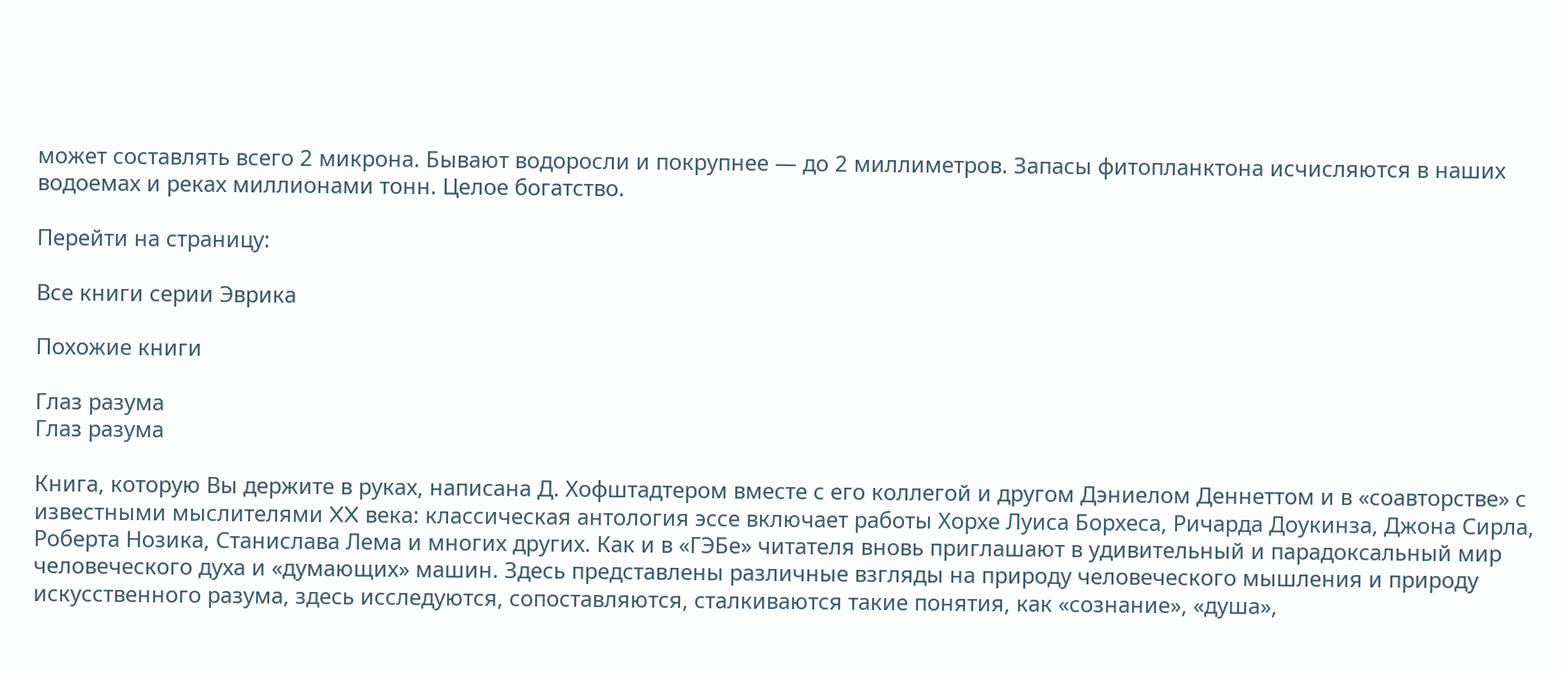может составлять всего 2 микрона. Бывают водоросли и покрупнее — до 2 миллиметров. Запасы фитопланктона исчисляются в наших водоемах и реках миллионами тонн. Целое богатство.

Перейти на страницу:

Все книги серии Эврика

Похожие книги

Глаз разума
Глаз разума

Книга, которую Вы держите в руках, написана Д. Хофштадтером вместе с его коллегой и другом Дэниелом Деннеттом и в «соавторстве» с известными мыслителями XX века: классическая антология эссе включает работы Хорхе Луиса Борхеса, Ричарда Доукинза, Джона Сирла, Роберта Нозика, Станислава Лема и многих других. Как и в «ГЭБе» читателя вновь приглашают в удивительный и парадоксальный мир человеческого духа и «думающих» машин. Здесь представлены различные взгляды на природу человеческого мышления и природу искусственного разума, здесь исследуются, сопоставляются, сталкиваются такие понятия, как «сознание», «душа»,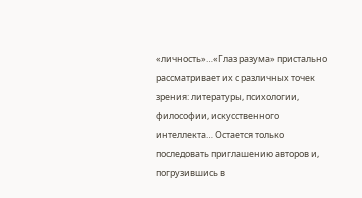«личность»…«Глаз разума» пристально рассматривает их с различных точек зрения: литературы, психологии, философии, искусственного интеллекта… Остается только последовать приглашению авторов и, погрузившись в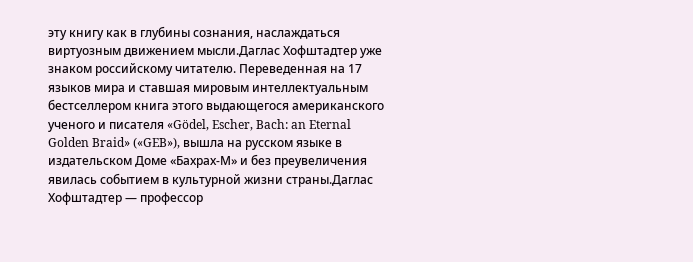эту книгу как в глубины сознания, наслаждаться виртуозным движением мысли.Даглас Хофштадтер уже знаком российскому читателю. Переведенная на 17 языков мира и ставшая мировым интеллектуальным бестселлером книга этого выдающегося американского ученого и писателя «Gödel, Escher, Bach: an Eternal Golden Braid» («GEB»), вышла на русском языке в издательском Доме «Бахрах-М» и без преувеличения явилась событием в культурной жизни страны.Даглас Хофштадтер — профессор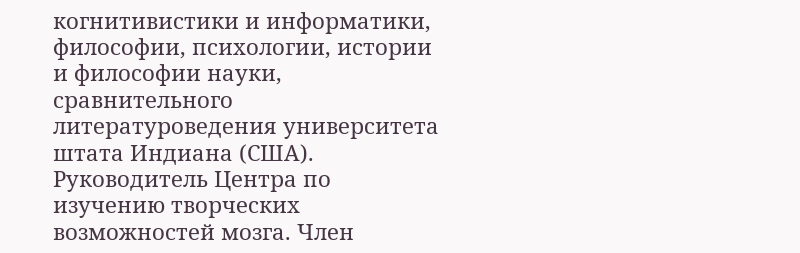когнитивистики и информатики, философии, психологии, истории и философии науки, сравнительного литературоведения университета штата Индиана (США). Руководитель Центра по изучению творческих возможностей мозга. Член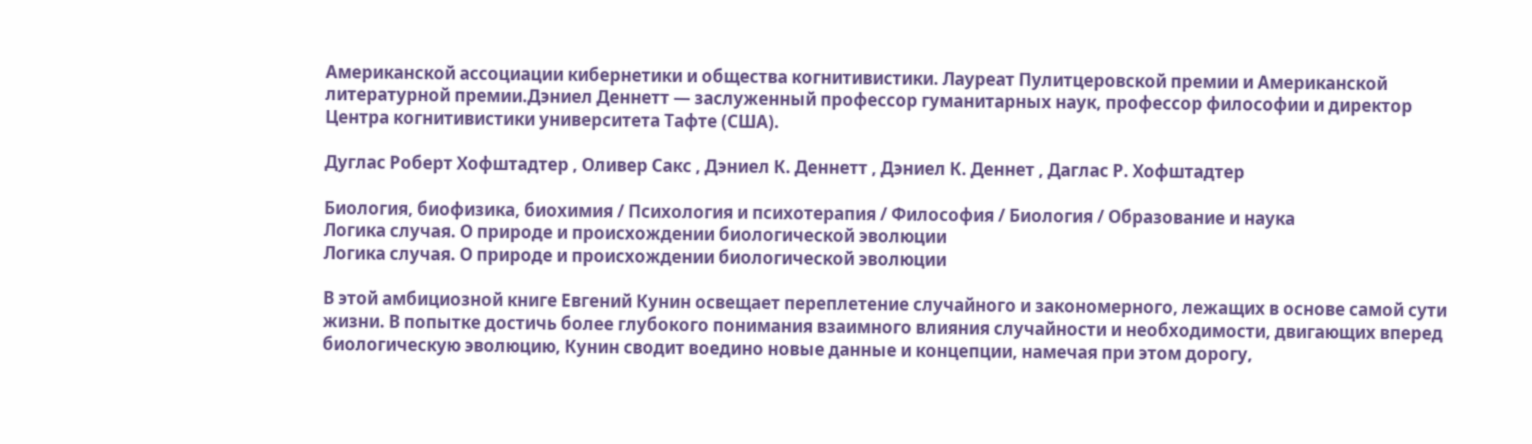Американской ассоциации кибернетики и общества когнитивистики. Лауреат Пулитцеровской премии и Американской литературной премии.Дэниел Деннетт — заслуженный профессор гуманитарных наук, профессор философии и директор Центра когнитивистики университета Тафте (США).

Дуглас Роберт Хофштадтер , Оливер Сакс , Дэниел К. Деннетт , Дэниел К. Деннет , Даглас Р. Хофштадтер

Биология, биофизика, биохимия / Психология и психотерапия / Философия / Биология / Образование и наука
Логика случая. О природе и происхождении биологической эволюции
Логика случая. О природе и происхождении биологической эволюции

В этой амбициозной книге Евгений Кунин освещает переплетение случайного и закономерного, лежащих в основе самой сути жизни. В попытке достичь более глубокого понимания взаимного влияния случайности и необходимости, двигающих вперед биологическую эволюцию, Кунин сводит воедино новые данные и концепции, намечая при этом дорогу,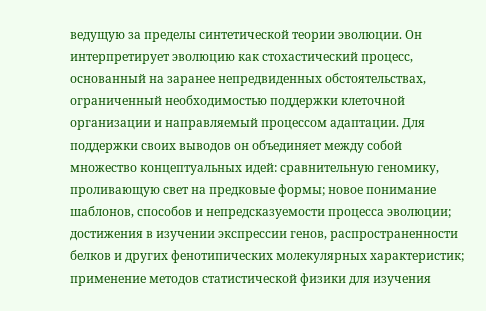ведущую за пределы синтетической теории эволюции. Он интерпретирует эволюцию как стохастический процесс, основанный на заранее непредвиденных обстоятельствах, ограниченный необходимостью поддержки клеточной организации и направляемый процессом адаптации. Для поддержки своих выводов он объединяет между собой множество концептуальных идей: сравнительную геномику, проливающую свет на предковые формы; новое понимание шаблонов, способов и непредсказуемости процесса эволюции; достижения в изучении экспрессии генов, распространенности белков и других фенотипических молекулярных характеристик; применение методов статистической физики для изучения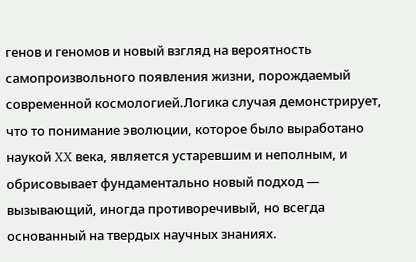генов и геномов и новый взгляд на вероятность самопроизвольного появления жизни, порождаемый современной космологией.Логика случая демонстрирует, что то понимание эволюции, которое было выработано наукой XX века, является устаревшим и неполным, и обрисовывает фундаментально новый подход — вызывающий, иногда противоречивый, но всегда основанный на твердых научных знаниях.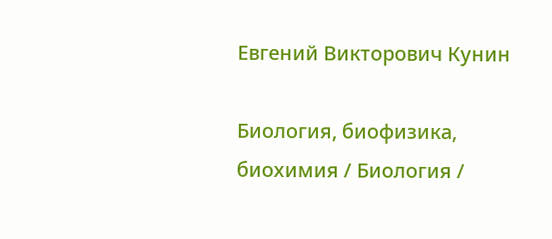Евгений Викторович Кунин

Биология, биофизика, биохимия / Биология /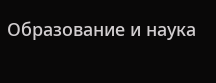Образование и наука